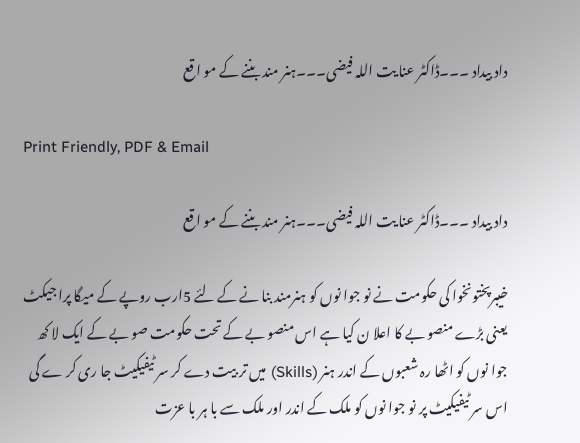داد بیداد ۔۔۔ڈاکٹر عنا یت اللہ فیضی۔۔۔ہنر مند بننے کے مو اقع

Print Friendly, PDF & Email

داد بیداد ۔۔۔ڈاکٹر عنا یت اللہ فیضی۔۔۔ہنر مند بننے کے مو اقع

خیبرپختونخوا کی حکومت نے نو جوا نوں کو ہنرمند بنا نے کے لئے 5ارب روپے کے میگا پرا جیکٹ یعنی بڑے منصو بے کا اعلا ن کیا ہے اس منصو بے کے تحت حکومت صو بے کے ایک لا کھ جوا نوں کو اٹھا رہ شعبوں کے اندر ہنر (Skills) میں تر بیت دے کر سر ٹیفیکیٹ جا ری کر ے گی اس سر ٹیفیکیٹ پر نو جوا نوں کو ملک کے اندر اور ملک سے با ہر با عزت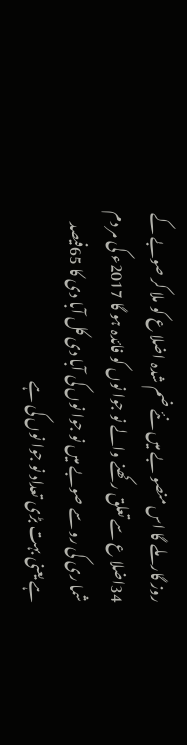روز گار ملے گا اس منصو بے میں نئے ضم شدہ اضلا ع کو ملا کر صوبے کے 34اضلا ع سے تعلق رکھنے والے نو جوا نوں کو فائدہ ہو گا 2017ء کی مر دم شما ری کی رو سے صوبے میں نو جوا نوں کی آبا دی کل آبا دی کا 65فیصد ہے یعنی بہت بڑی تعداد نو جوا نوں کی ہے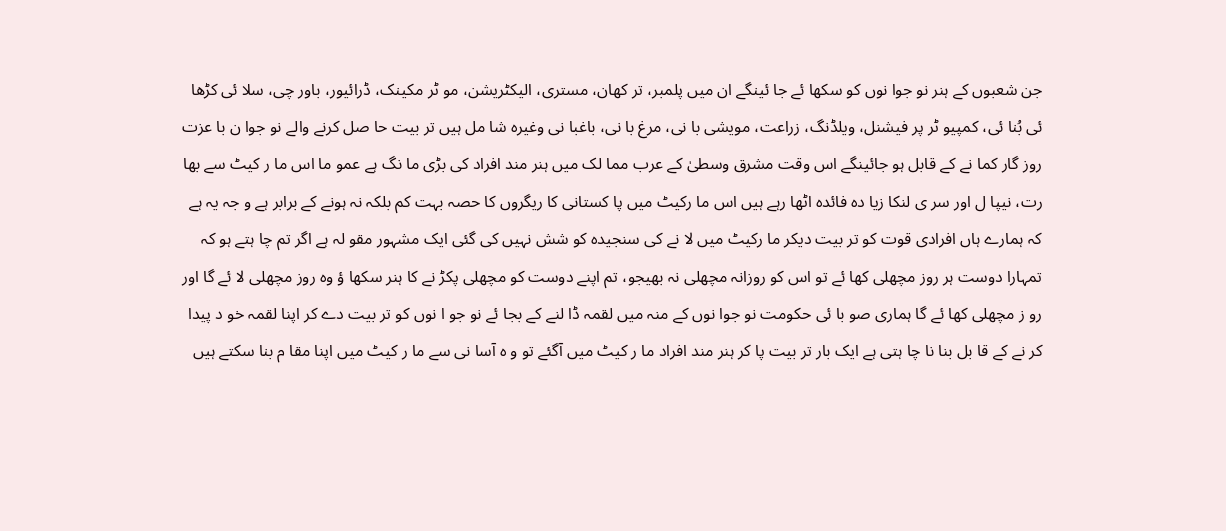جن شعبوں کے ہنر نو جوا نوں کو سکھا ئے جا ئینگے ان میں پلمبر، تر کھان، مستری، الیکٹریشن، مو ٹر مکینک، ڈرائیور، باور چی، سلا ئی کڑھا ئی بُنا ئی، کمپیو ٹر پر فیشنل، ویلڈنگ، زراعت، مویشی با نی، مرغ با نی، باغبا نی وغیرہ شا مل ہیں تر بیت حا صل کرنے والے نو جوا ن با عزت روز گار کما نے کے قابل ہو جائینگے اس وقت مشرق وسطیٰ کے عرب مما لک میں ہنر مند افراد کی بڑی ما نگ ہے عمو ما اس ما ر کیٹ سے بھا رت، نیپا ل اور سر ی لنکا زیا دہ فائدہ اٹھا رہے ہیں اس ما رکیٹ میں پا کستانی کا ریگروں کا حصہ بہت کم بلکہ نہ ہونے کے برابر ہے و جہ یہ ہے کہ ہمارے ہاں افرادی قوت کو تر بیت دیکر ما رکیٹ میں لا نے کی سنجیدہ کو شش نہیں کی گئی ایک مشہور مقو لہ ہے اگر تم چا ہتے ہو کہ تمہارا دوست ہر روز مچھلی کھا ئے تو اس کو روزانہ مچھلی نہ بھیجو، تم اپنے دوست کو مچھلی پکڑ نے کا ہنر سکھا ؤ وہ روز مچھلی لا ئے گا اور رو ز مچھلی کھا ئے گا ہماری صو با ئی حکومت نو جوا نوں کے منہ میں لقمہ ڈا لنے کے بجا ئے نو جو ا نوں کو تر بیت دے کر اپنا لقمہ خو د پیدا کر نے کے قا بل بنا نا چا ہتی ہے ایک بار تر بیت پا کر ہنر مند افراد ما ر کیٹ میں آگئے تو و ہ آسا نی سے ما ر کیٹ میں اپنا مقا م بنا سکتے ہیں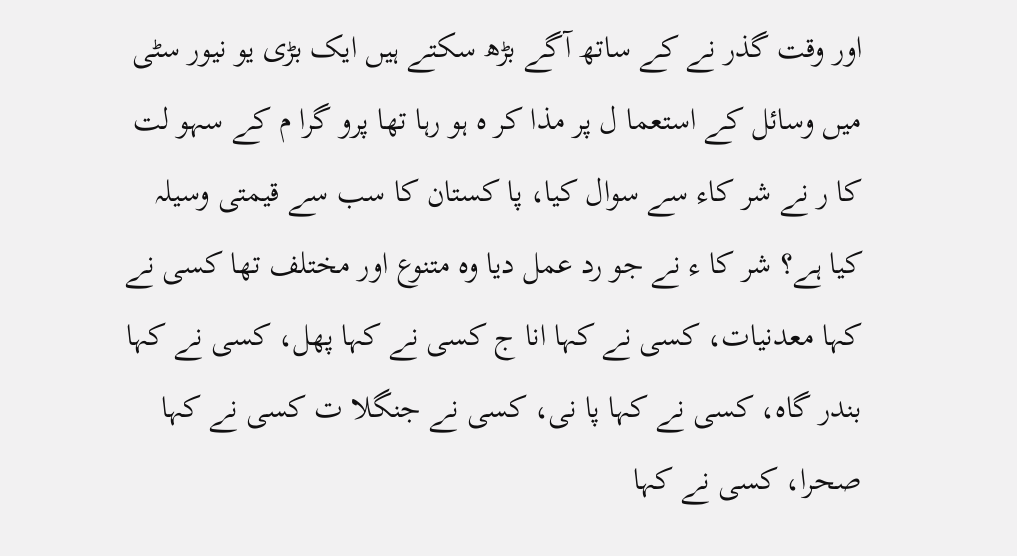اور وقت گذر نے کے ساتھ آگے بڑھ سکتے ہیں ایک بڑی یو نیور سٹی میں وسائل کے استعما ل پر مذا کر ہ ہو رہا تھا پرو گرا م کے سہو لت کا ر نے شر کاء سے سوال کیا، پا کستان کا سب سے قیمتی وسیلہ کیا ہے؟ شر کا ء نے جو رد عمل دیا وہ متنوع اور مختلف تھا کسی نے کہا معدنیات، کسی نے کہا انا ج کسی نے کہا پھل، کسی نے کہا بندر گاہ، کسی نے کہا پا نی، کسی نے جنگلا ت کسی نے کہا صحرا، کسی نے کہا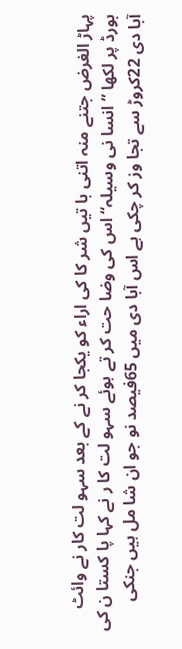پہاڑ الغرض جتنے منہ اتنی با تیں شر کا کی اراء کو یکجا کر نے کے بعد سہو لت کار نے وائٹ بورڈ پر لکھا ”انسا نی وسیلہ“ اس کی وضا حت کر تے ہوئے سہو لت کا ر نے کہا پا کستا ن کی آبا دی 22کروڑ سے تجا وز کر چکی ہے اس آبا دی میں 65فیصد نو جو ان شا مل ہیں جنکی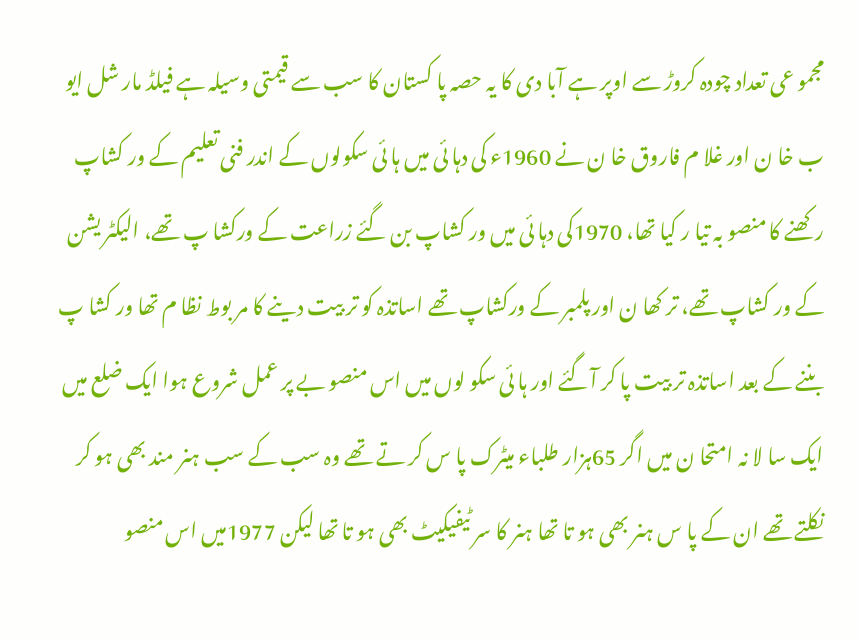مجمو عی تعداد چودہ کروڑ سے اوپر ہے آبا دی کا یہ حصہ پا کستان کا سب سے قیمتی وسیلہ ہے فیلڈ مار شل ایو ب خا ن اور غلا م فاروق خا ن نے 1960ء کی دہا ئی میں ہا ئی سکولوں کے اندر فنی تعلیم کے ور کشاپ رکھنے کا منصو بہ تیا ر کیا تھا، 1970کی دہا ئی میں ور کشاپ بن گئے زراعت کے ورکشا پ تھے، الیکٹر یشن کے ور کشاپ تھے، تر کھا ن اور پلمبر کے ورکشاپ تھے اساتذہ کو تر بیت دینے کا مر بوط نظا م تھا ور کشا پ بننے کے بعد اساتذہ تر بیت پا کر آگئے اور ہا ئی سکو لوں میں اس منصو بے پر عمل شروع ہوا ایک ضلع میں ایک سا لا نہ امتحا ن میں اگر 65ہزار طلباء میٹرک پا س کر تے تھے وہ سب کے سب ہنر مند بھی ہو کر نکلتے تھے ان کے پا س ہنر بھی ہو تا تھا ہنر کا سر ٹیفیکیٹ بھی ہو تا تھا لیکن 1977میں اس منصو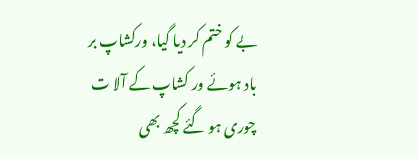بے کو ختم کر دیا گیا، ورکشاپ بر باد ہوئے ور کشاپ کے آلا ت چوری ہو گئے کچھ بھی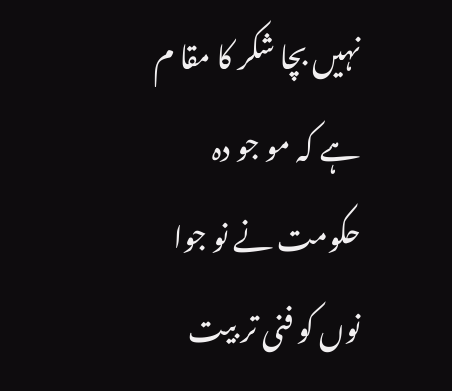نہیں بچا شکر کا مقا م ہے کہ مو جو دہ حکومت نے نو جوا نوں کو فنی تر بیت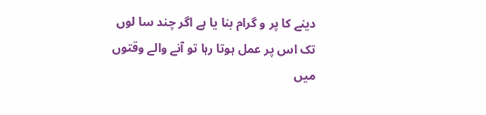دینے کا پر و گرام بنا یا ہے اگر چند سا لوں تک اس پر عمل ہوتا رہا تو آنے والے وقتوں میں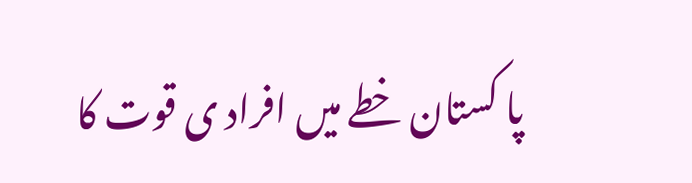پا کستان خطے میں افراد ی قوت کا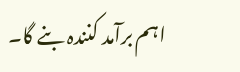اہم برآمد کنندہ بنے گا۔